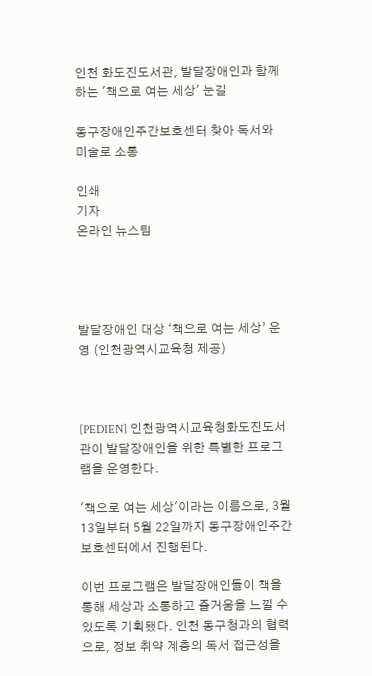인천 화도진도서관, 발달장애인과 함께하는 '책으로 여는 세상' 눈길

동구장애인주간보호센터 찾아 독서와 미술로 소통

인쇄
기자
온라인 뉴스팀




발달장애인 대상 ‘책으로 여는 세상’ 운영 (인천광역시교육청 제공)



[PEDIEN] 인천광역시교육청화도진도서관이 발달장애인을 위한 특별한 프로그램을 운영한다.

'책으로 여는 세상'이라는 이름으로, 3월 13일부터 5월 22일까지 동구장애인주간보호센터에서 진행된다.

이번 프로그램은 발달장애인들이 책을 통해 세상과 소통하고 즐거움을 느낄 수 있도록 기획됐다. 인천 동구청과의 협력으로, 정보 취약 계층의 독서 접근성을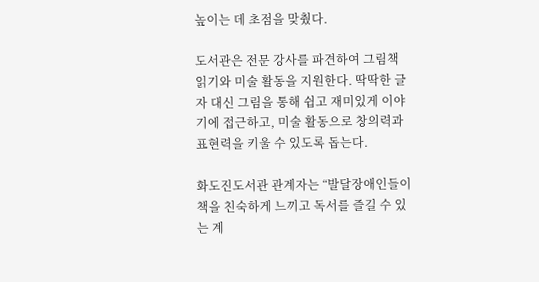높이는 데 초점을 맞췄다.

도서관은 전문 강사를 파견하여 그림책 읽기와 미술 활동을 지원한다. 딱딱한 글자 대신 그림을 통해 쉽고 재미있게 이야기에 접근하고, 미술 활동으로 창의력과 표현력을 키울 수 있도록 돕는다.

화도진도서관 관계자는 “발달장애인들이 책을 친숙하게 느끼고 독서를 즐길 수 있는 계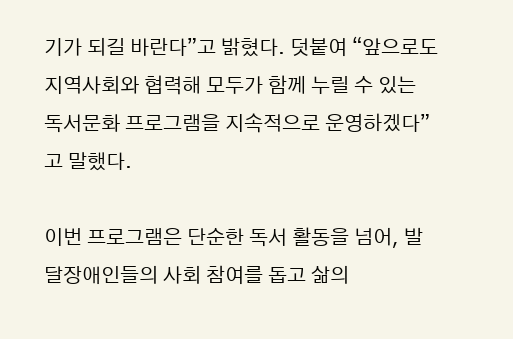기가 되길 바란다”고 밝혔다. 덧붙여 “앞으로도 지역사회와 협력해 모두가 함께 누릴 수 있는 독서문화 프로그램을 지속적으로 운영하겠다”고 말했다.

이번 프로그램은 단순한 독서 활동을 넘어, 발달장애인들의 사회 참여를 돕고 삶의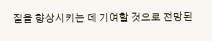질을 향상시키는 데 기여할 것으로 전망된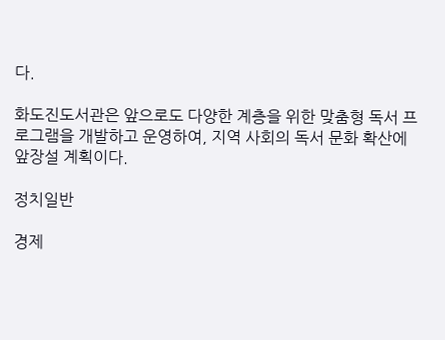다.

화도진도서관은 앞으로도 다양한 계층을 위한 맞춤형 독서 프로그램을 개발하고 운영하여, 지역 사회의 독서 문화 확산에 앞장설 계획이다.

정치일반

경제